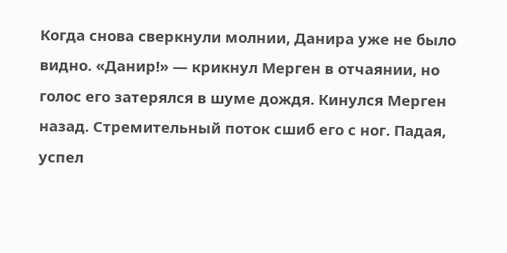Когда снова сверкнули молнии, Данира уже не было видно. «Данир!» — крикнул Мерген в отчаянии, но голос его затерялся в шуме дождя. Кинулся Мерген назад. Стремительный поток сшиб его с ног. Падая, успел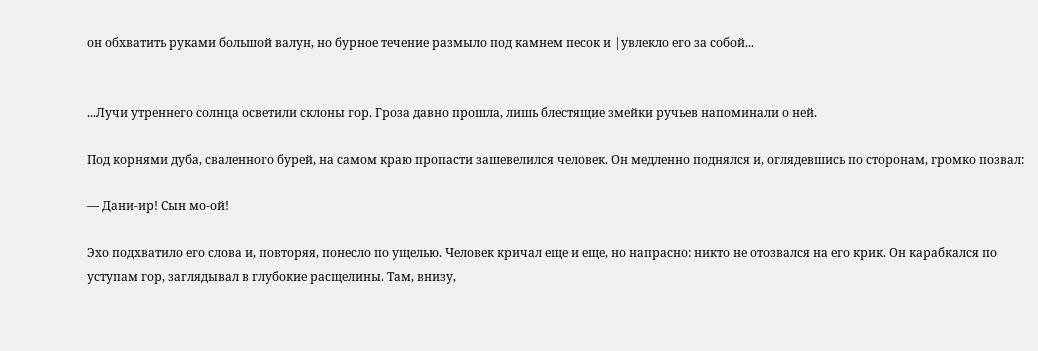он обхватить руками большой валун, но бурное течение размыло под камнем песок и |увлекло его за собой...


...Лучи утреннего солнца осветили склоны гор. Гроза давно прошла, лишь блестящие змейки ручьев напоминали о ней.

Под корнями дуба, сваленного бурей, на самом краю пропасти зашевелился человек. Он медленно поднялся и, оглядевшись по сторонам, громко позвал:

— Дани-ир! Сын мо-ой!

Эхо подхватило его слова и, повторяя, понесло по ущелью. Человек кричал еще и еще, но напрасно: никто не отозвался на его крик. Он карабкался по уступам гор, заглядывал в глубокие расщелины. Там, внизу,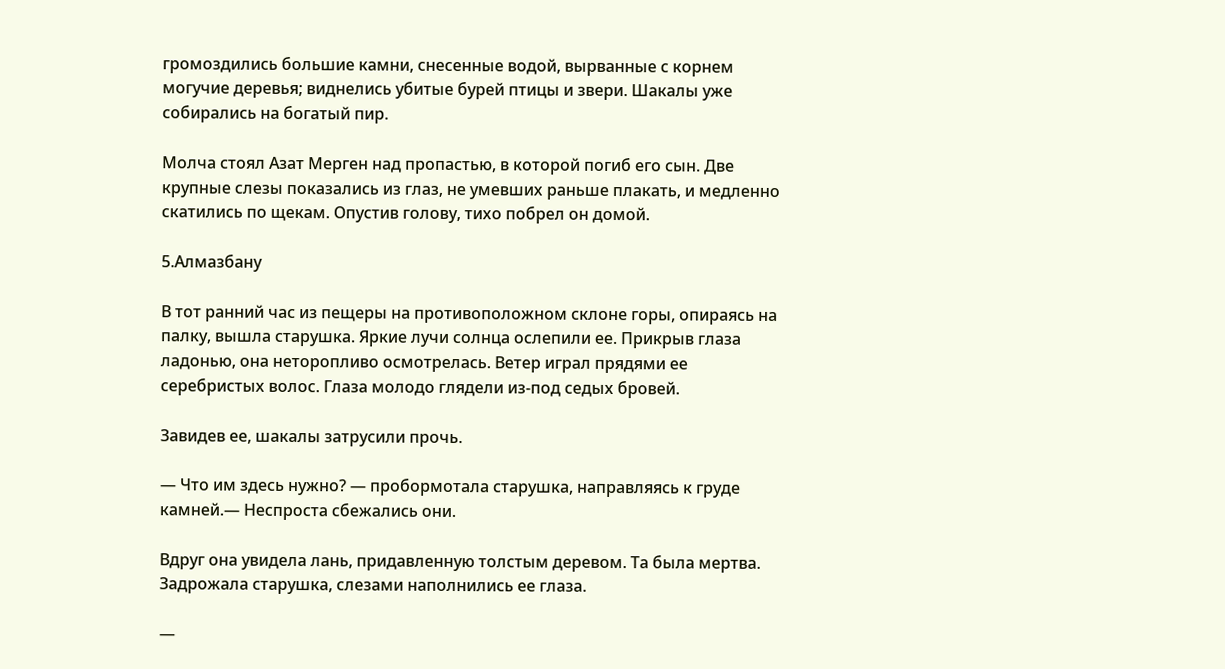громоздились большие камни, снесенные водой, вырванные с корнем могучие деревья; виднелись убитые бурей птицы и звери. Шакалы уже собирались на богатый пир.

Молча стоял Азат Мерген над пропастью, в которой погиб его сын. Две крупные слезы показались из глаз, не умевших раньше плакать, и медленно скатились по щекам. Опустив голову, тихо побрел он домой.

5.Алмазбану

В тот ранний час из пещеры на противоположном склоне горы, опираясь на палку, вышла старушка. Яркие лучи солнца ослепили ее. Прикрыв глаза ладонью, она неторопливо осмотрелась. Ветер играл прядями ее серебристых волос. Глаза молодо глядели из-под седых бровей.

Завидев ее, шакалы затрусили прочь.

— Что им здесь нужно? — пробормотала старушка, направляясь к груде камней.— Неспроста сбежались они.

Вдруг она увидела лань, придавленную толстым деревом. Та была мертва. Задрожала старушка, слезами наполнились ее глаза.

—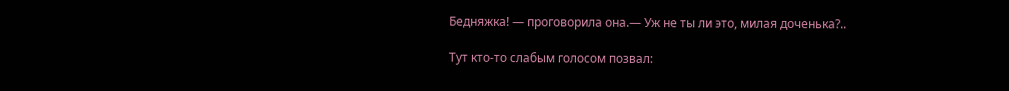Бедняжка! — проговорила она.— Уж не ты ли это, милая доченька?..

Тут кто-то слабым голосом позвал: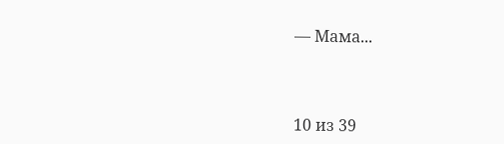— Мама...



10 из 39